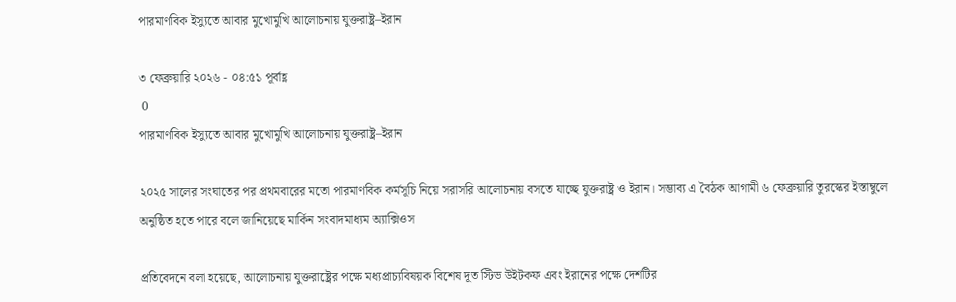পারমাণবিক ইস্যুতে আবার মুখোমুখি আলোচনায় যুক্তরাষ্ট্র–ইরান

৩ ফেব্রুয়ারি ২০২৬ - ০৪:৫১ পূর্বাহ্ণ
 0
পারমাণবিক ইস্যুতে আবার মুখোমুখি আলোচনায় যুক্তরাষ্ট্র–ইরান

২০২৫ সালের সংঘাতের পর প্রথমবারের মতো পারমাণবিক কর্মসূচি নিয়ে সরাসরি আলোচনায় বসতে যাচ্ছে যুক্তরাষ্ট্র ও ইরান। সম্ভাব্য এ বৈঠক আগামী ৬ ফেব্রুয়ারি তুরস্কের ইস্তাম্বুলে অনুষ্ঠিত হতে পারে বলে জানিয়েছে মার্কিন সংবাদমাধ্যম অ্যাক্সিওস

প্রতিবেদনে বলা হয়েছে, আলোচনায় যুক্তরাষ্ট্রের পক্ষে মধ্যপ্রাচ্যবিষয়ক বিশেষ দূত স্টিভ উইটকফ এবং ইরানের পক্ষে দেশটির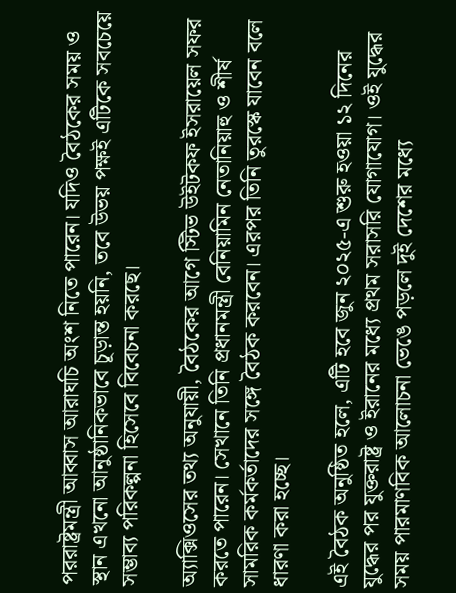পররাষ্ট্রমন্ত্রী আব্বাস আরাঘচি অংশ নিতে পারেন। যদিও বৈঠকের সময় ও স্থান এখনো আনুষ্ঠানিকভাবে চূড়ান্ত হয়নি, তবে উভয় পক্ষই এটিকে সবচেয়ে সম্ভাব্য পরিকল্পনা হিসেবে বিবেচনা করছে।

অ্যাক্সিওসের তথ্য অনুযায়ী, বৈঠকের আগে স্টিভ উইটকফ ইসরায়েল সফর করতে পারেন। সেখানে তিনি প্রধানমন্ত্রী বেনিয়ামিন নেতানিয়াহু ও শীর্ষ সামরিক কর্মকর্তাদের সঙ্গে বৈঠক করবেন। এরপর তিনি তুরস্কে যাবেন বলে ধারণা করা হচ্ছে।

এই বৈঠক অনুষ্ঠিত হলে, এটি হবে জুন ২০২৫-এ শুরু হওয়া ১২ দিনের যুদ্ধের পর যুক্তরাষ্ট্র ও ইরানের মধ্যে প্রথম সরাসরি যোগাযোগ। ওই যুদ্ধের সময় পারমাণবিক আলোচনা ভেঙে পড়লে দুই দেশের মধ্যে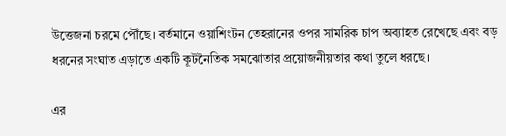উত্তেজনা চরমে পৌঁছে। বর্তমানে ওয়াশিংটন তেহরানের ওপর সামরিক চাপ অব্যাহত রেখেছে এবং বড় ধরনের সংঘাত এড়াতে একটি কূটনৈতিক সমঝোতার প্রয়োজনীয়তার কথা তুলে ধরছে।

এর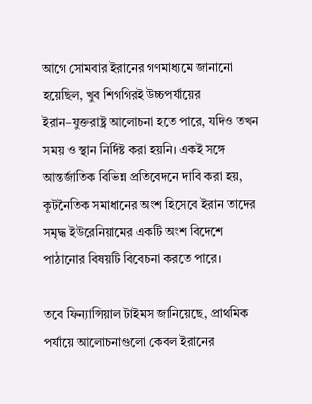আগে সোমবার ইরানের গণমাধ্যমে জানানো হয়েছিল, খুব শিগগিরই উচ্চপর্যায়ের ইরান–যুক্তরাষ্ট্র আলোচনা হতে পারে, যদিও তখন সময় ও স্থান নির্দিষ্ট করা হয়নি। একই সঙ্গে আন্তর্জাতিক বিভিন্ন প্রতিবেদনে দাবি করা হয়, কূটনৈতিক সমাধানের অংশ হিসেবে ইরান তাদের সমৃদ্ধ ইউরেনিয়ামের একটি অংশ বিদেশে পাঠানোর বিষয়টি বিবেচনা করতে পারে।

তবে ফিন্যান্সিয়াল টাইমস জানিয়েছে, প্রাথমিক পর্যায়ে আলোচনাগুলো কেবল ইরানের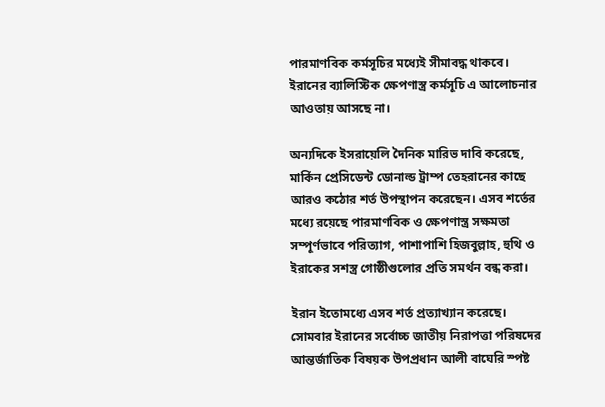পারমাণবিক কর্মসূচির মধ্যেই সীমাবদ্ধ থাকবে। ইরানের ব্যালিস্টিক ক্ষেপণাস্ত্র কর্মসূচি এ আলোচনার আওতায় আসছে না।

অন্যদিকে ইসরায়েলি দৈনিক মারিভ দাবি করেছে, মার্কিন প্রেসিডেন্ট ডোনাল্ড ট্রাম্প তেহরানের কাছে আরও কঠোর শর্ত উপস্থাপন করেছেন। এসব শর্তের মধ্যে রয়েছে পারমাণবিক ও ক্ষেপণাস্ত্র সক্ষমতা সম্পূর্ণভাবে পরিত্যাগ, পাশাপাশি হিজবুল্লাহ, হুথি ও ইরাকের সশস্ত্র গোষ্ঠীগুলোর প্রতি সমর্থন বন্ধ করা।

ইরান ইতোমধ্যে এসব শর্ত প্রত্যাখ্যান করেছে। সোমবার ইরানের সর্বোচ্চ জাতীয় নিরাপত্তা পরিষদের আন্তর্জাতিক বিষয়ক উপপ্রধান আলী বাঘেরি স্পষ্ট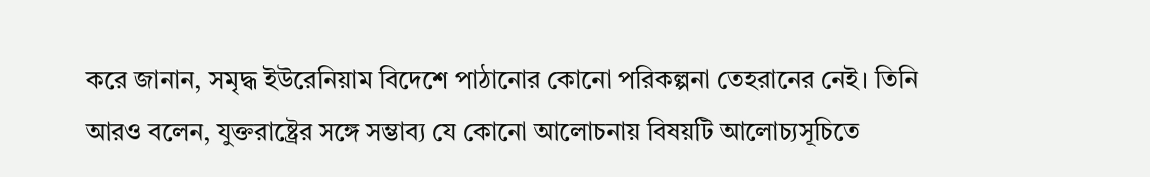করে জানান, সমৃদ্ধ ইউরেনিয়াম বিদেশে পাঠানোর কোনো পরিকল্পনা তেহরানের নেই। তিনি আরও বলেন, যুক্তরাষ্ট্রের সঙ্গে সম্ভাব্য যে কোনো আলোচনায় বিষয়টি আলোচ্যসূচিতে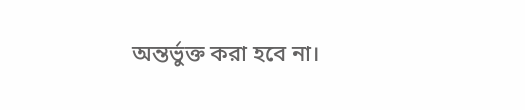অন্তর্ভুক্ত করা হবে না।